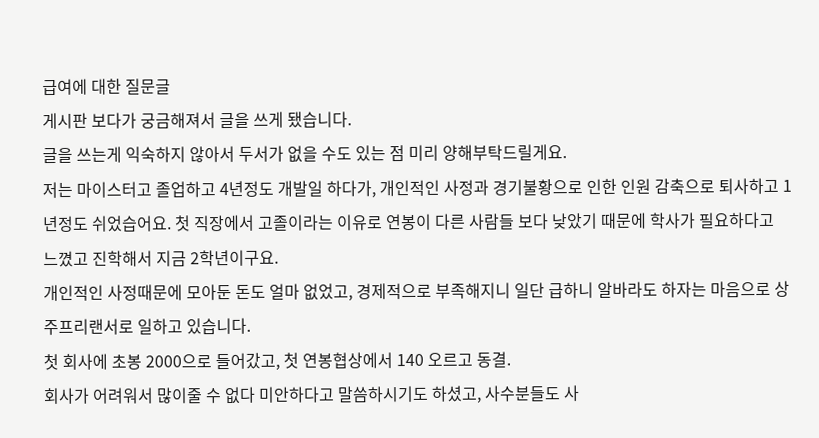급여에 대한 질문글
게시판 보다가 궁금해져서 글을 쓰게 됐습니다.
글을 쓰는게 익숙하지 않아서 두서가 없을 수도 있는 점 미리 양해부탁드릴게요.
저는 마이스터고 졸업하고 4년정도 개발일 하다가, 개인적인 사정과 경기불황으로 인한 인원 감축으로 퇴사하고 1년정도 쉬었습어요. 첫 직장에서 고졸이라는 이유로 연봉이 다른 사람들 보다 낮았기 때문에 학사가 필요하다고 느꼈고 진학해서 지금 2학년이구요.
개인적인 사정때문에 모아둔 돈도 얼마 없었고, 경제적으로 부족해지니 일단 급하니 알바라도 하자는 마음으로 상주프리랜서로 일하고 있습니다.
첫 회사에 초봉 2000으로 들어갔고, 첫 연봉협상에서 140 오르고 동결.
회사가 어려워서 많이줄 수 없다 미안하다고 말씀하시기도 하셨고, 사수분들도 사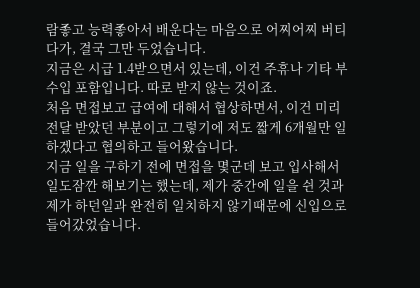람좋고 능력좋아서 배운다는 마음으로 어찌어찌 버티다가, 결국 그만 두었습니다.
지금은 시급 1.4받으면서 있는데, 이건 주휴나 기타 부수입 포함입니다. 따로 받지 않는 것이죠.
처음 면접보고 급여에 대해서 협상하면서, 이건 미리 전달 받았던 부분이고 그렇기에 저도 짧게 6개월만 일하겠다고 협의하고 들어왔습니다.
지금 일을 구하기 전에 면접을 몇군데 보고 입사해서 일도잠깐 해보기는 했는데, 제가 중간에 일을 쉰 것과 제가 하던일과 완전히 일치하지 않기때문에 신입으로 들어갔었습니다.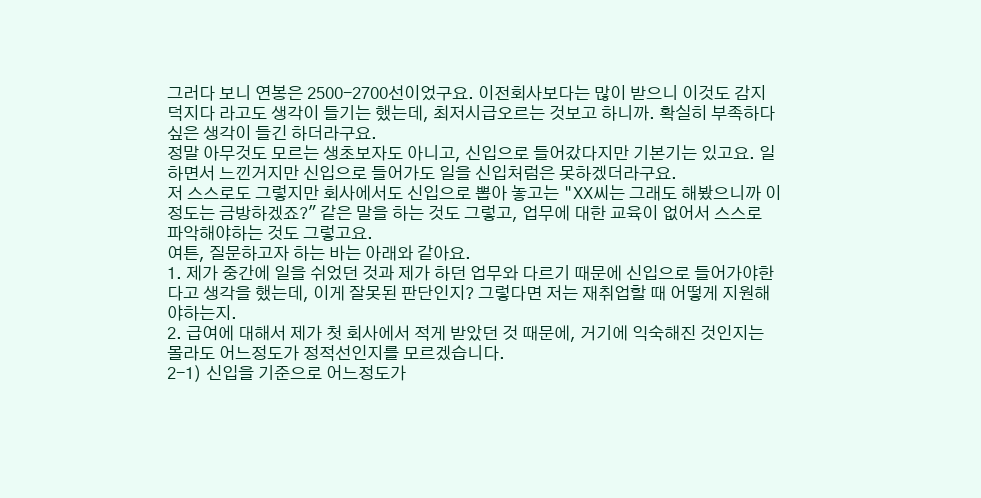그러다 보니 연봉은 2500-2700선이었구요. 이전회사보다는 많이 받으니 이것도 감지덕지다 라고도 생각이 들기는 했는데, 최저시급오르는 것보고 하니까. 확실히 부족하다 싶은 생각이 들긴 하더라구요.
정말 아무것도 모르는 생초보자도 아니고, 신입으로 들어갔다지만 기본기는 있고요. 일하면서 느낀거지만 신입으로 들어가도 일을 신입처럼은 못하겠더라구요.
저 스스로도 그렇지만 회사에서도 신입으로 뽑아 놓고는 "XX씨는 그래도 해봤으니까 이정도는 금방하겠죠?" 같은 말을 하는 것도 그렇고, 업무에 대한 교육이 없어서 스스로 파악해야하는 것도 그렇고요.
여튼, 질문하고자 하는 바는 아래와 같아요.
1. 제가 중간에 일을 쉬었던 것과 제가 하던 업무와 다르기 때문에 신입으로 들어가야한다고 생각을 했는데, 이게 잘못된 판단인지? 그렇다면 저는 재취업할 때 어떻게 지원해야하는지.
2. 급여에 대해서 제가 첫 회사에서 적게 받았던 것 때문에, 거기에 익숙해진 것인지는 몰라도 어느정도가 정적선인지를 모르겠습니다.
2-1) 신입을 기준으로 어느정도가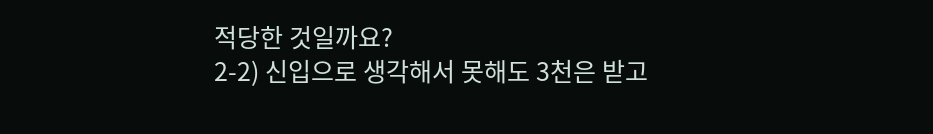적당한 것일까요?
2-2) 신입으로 생각해서 못해도 3천은 받고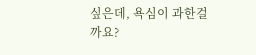싶은데, 욕심이 과한걸까요?